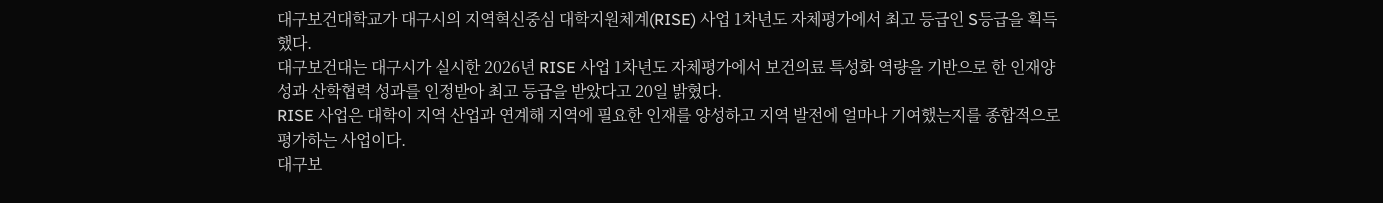대구보건대학교가 대구시의 지역혁신중심 대학지원체계(RISE) 사업 1차년도 자체평가에서 최고 등급인 S등급을 획득했다.
대구보건대는 대구시가 실시한 2026년 RISE 사업 1차년도 자체평가에서 보건의료 특성화 역량을 기반으로 한 인재양성과 산학협력 성과를 인정받아 최고 등급을 받았다고 20일 밝혔다.
RISE 사업은 대학이 지역 산업과 연계해 지역에 필요한 인재를 양성하고 지역 발전에 얼마나 기여했는지를 종합적으로 평가하는 사업이다.
대구보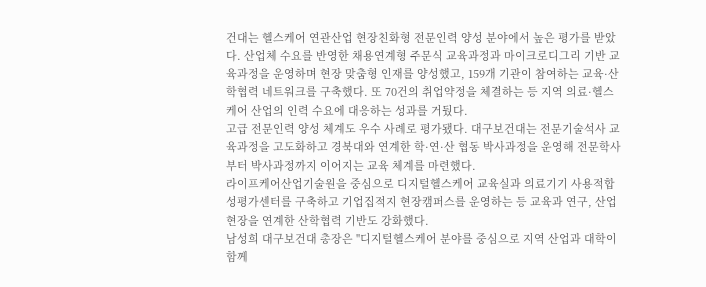건대는 헬스케어 연관산업 현장친화형 전문인력 양성 분야에서 높은 평가를 받았다. 산업체 수요를 반영한 채용연계형 주문식 교육과정과 마이크로디그리 기반 교육과정을 운영하며 현장 맞춤형 인재를 양성했고, 159개 기관이 참여하는 교육·산학협력 네트워크를 구축했다. 또 70건의 취업약정을 체결하는 등 지역 의료·헬스케어 산업의 인력 수요에 대응하는 성과를 거뒀다.
고급 전문인력 양성 체계도 우수 사례로 평가됐다. 대구보건대는 전문기술석사 교육과정을 고도화하고 경북대와 연계한 학·연·산 협동 박사과정을 운영해 전문학사부터 박사과정까지 이어지는 교육 체계를 마련했다.
라이프케어산업기술원을 중심으로 디지털헬스케어 교육실과 의료기기 사용적합성평가센터를 구축하고 기업집적지 현장캠퍼스를 운영하는 등 교육과 연구, 산업현장을 연계한 산학협력 기반도 강화했다.
남성희 대구보건대 총장은 "디지털헬스케어 분야를 중심으로 지역 산업과 대학이 함께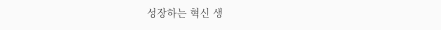성장하는 혁신 생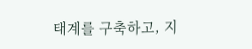태계를 구축하고, 지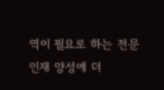역이 필요로 하는 전문인재 양성에 더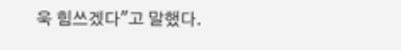욱 힘쓰겠다"고 말했다.